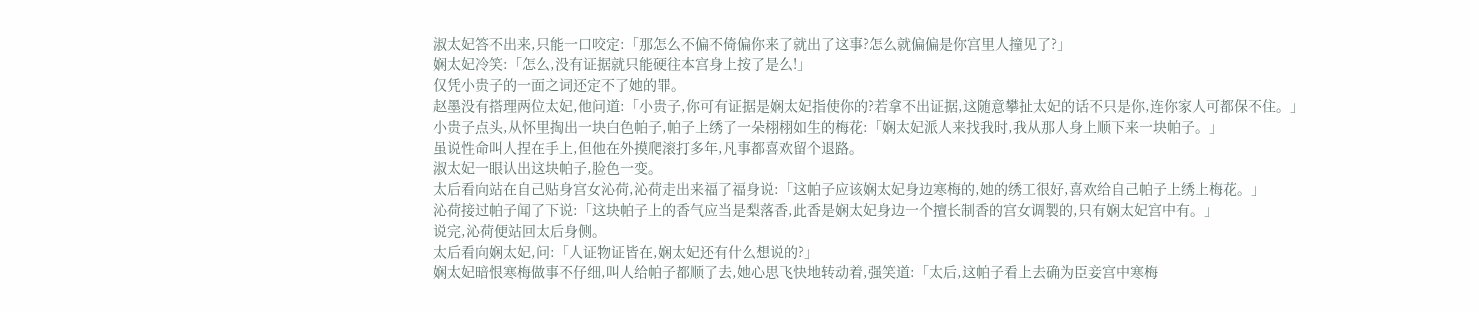淑太妃答不出来,只能一口咬定:「那怎么不偏不倚偏你来了就出了这事?怎么就偏偏是你宫里人撞见了?」
娴太妃冷笑:「怎么,没有证据就只能硬往本宫身上按了是么!」
仅凭小贵子的一面之词还定不了她的罪。
赵墨没有搭理两位太妃,他问道:「小贵子,你可有证据是娴太妃指使你的?若拿不出证据,这随意攀扯太妃的话不只是你,连你家人可都保不住。」
小贵子点头,从怀里掏出一块白色帕子,帕子上绣了一朵栩栩如生的梅花:「娴太妃派人来找我时,我从那人身上顺下来一块帕子。」
虽说性命叫人捏在手上,但他在外摸爬滚打多年,凡事都喜欢留个退路。
淑太妃一眼认出这块帕子,脸色一变。
太后看向站在自己贴身宫女沁荷,沁荷走出来福了福身说:「这帕子应该娴太妃身边寒梅的,她的绣工很好,喜欢给自己帕子上绣上梅花。」
沁荷接过帕子闻了下说:「这块帕子上的香气应当是梨落香,此香是娴太妃身边一个擅长制香的宫女调製的,只有娴太妃宫中有。」
说完,沁荷便站回太后身侧。
太后看向娴太妃,问:「人证物证皆在,娴太妃还有什么想说的?」
娴太妃暗恨寒梅做事不仔细,叫人给帕子都顺了去,她心思飞快地转动着,强笑道:「太后,这帕子看上去确为臣妾宫中寒梅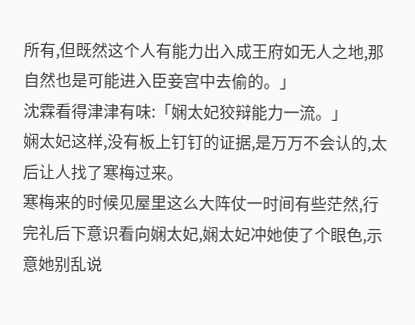所有,但既然这个人有能力出入成王府如无人之地,那自然也是可能进入臣妾宫中去偷的。」
沈霖看得津津有味:「娴太妃狡辩能力一流。」
娴太妃这样,没有板上钉钉的证据,是万万不会认的,太后让人找了寒梅过来。
寒梅来的时候见屋里这么大阵仗一时间有些茫然,行完礼后下意识看向娴太妃,娴太妃冲她使了个眼色,示意她别乱说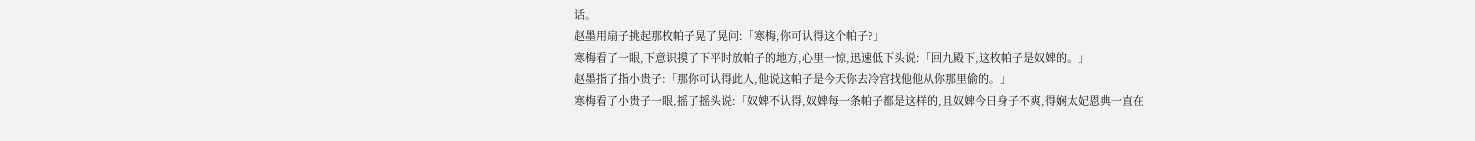话。
赵墨用扇子挑起那枚帕子晃了晃问:「寒梅,你可认得这个帕子?」
寒梅看了一眼,下意识摸了下平时放帕子的地方,心里一惊,迅速低下头说:「回九殿下,这枚帕子是奴婢的。」
赵墨指了指小贵子:「那你可认得此人,他说这帕子是今天你去冷宫找他他从你那里偷的。」
寒梅看了小贵子一眼,摇了摇头说:「奴婢不认得,奴婢每一条帕子都是这样的,且奴婢今日身子不爽,得娴太妃恩典一直在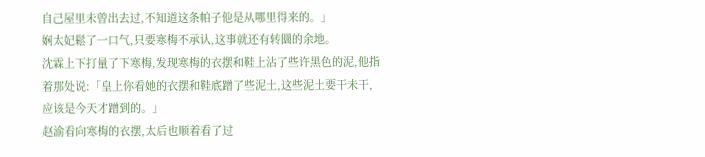自己屋里未曾出去过,不知道这条帕子他是从哪里得来的。」
娴太妃鬆了一口气,只要寒梅不承认,这事就还有转圜的余地。
沈霖上下打量了下寒梅,发现寒梅的衣摆和鞋上沾了些许黑色的泥,他指着那处说:「皇上你看她的衣摆和鞋底蹭了些泥土,这些泥土要干未干,应该是今天才蹭到的。」
赵渝看向寒梅的衣摆,太后也顺着看了过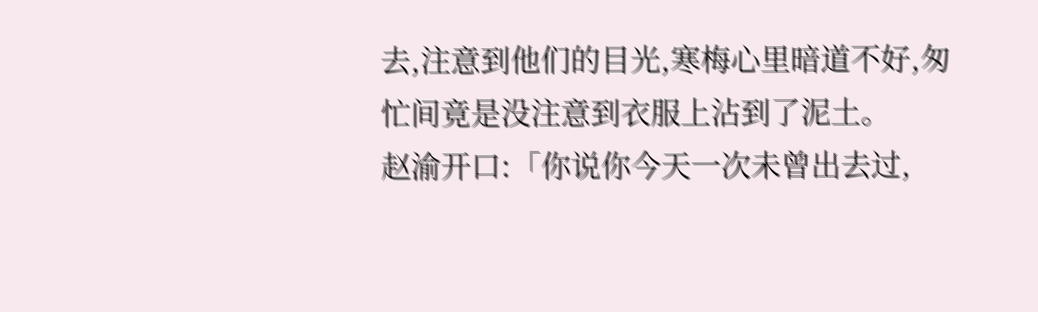去,注意到他们的目光,寒梅心里暗道不好,匆忙间竟是没注意到衣服上沾到了泥土。
赵渝开口:「你说你今天一次未曾出去过,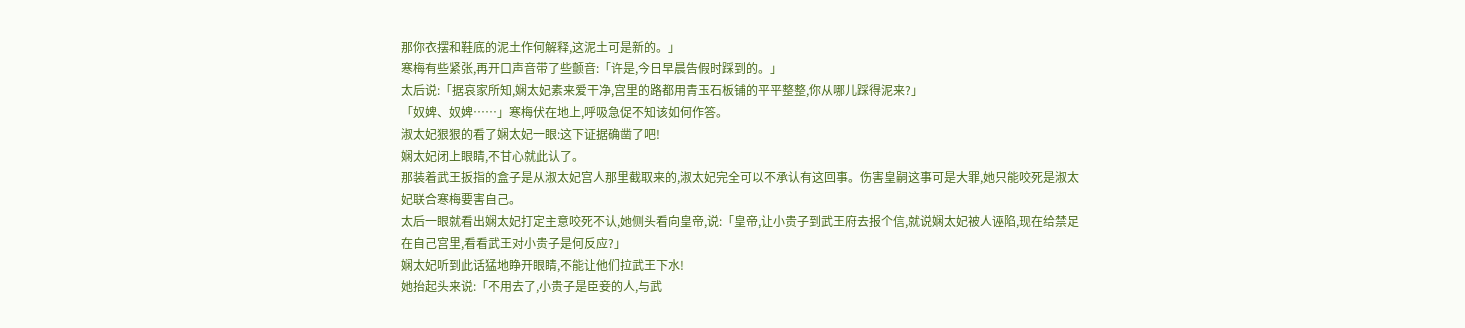那你衣摆和鞋底的泥土作何解释,这泥土可是新的。」
寒梅有些紧张,再开口声音带了些颤音:「许是,今日早晨告假时踩到的。」
太后说:「据哀家所知,娴太妃素来爱干净,宫里的路都用青玉石板铺的平平整整,你从哪儿踩得泥来?」
「奴婢、奴婢……」寒梅伏在地上,呼吸急促不知该如何作答。
淑太妃狠狠的看了娴太妃一眼:这下证据确凿了吧!
娴太妃闭上眼睛,不甘心就此认了。
那装着武王扳指的盒子是从淑太妃宫人那里截取来的,淑太妃完全可以不承认有这回事。伤害皇嗣这事可是大罪,她只能咬死是淑太妃联合寒梅要害自己。
太后一眼就看出娴太妃打定主意咬死不认,她侧头看向皇帝,说:「皇帝,让小贵子到武王府去报个信,就说娴太妃被人诬陷,现在给禁足在自己宫里,看看武王对小贵子是何反应?」
娴太妃听到此话猛地睁开眼睛,不能让他们拉武王下水!
她抬起头来说:「不用去了,小贵子是臣妾的人,与武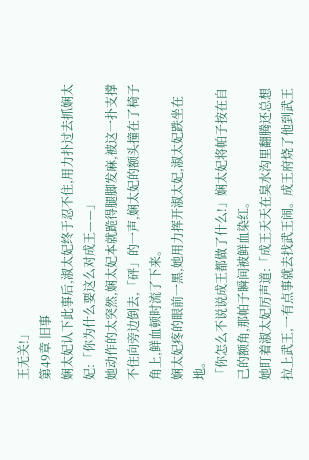王无关!」
第49章 旧事
娴太妃认下此事后,淑太妃终于忍不住,用力扑过去抓娴太妃:「你为什么要这么对成王——」
她动作的太突然,娴太妃本就跪得腿脚发麻,被这一扑支撑不住向旁边倒去,「砰」的一声,娴太妃的额头撞在了椅子角上,鲜血顿时流了下来。
娴太妃疼的眼前一黑,她用力挥开淑太妃,淑太妃跌坐在地。
「你怎么不说说成王都做了什么!」娴太妃将帕子按在自己的额角,那帕子瞬间被鲜血染红。
她盯着淑太妃厉声道:「成王天天在臭水沟里翻腾还总想拉上武王,一有点事就去找武王闹。成王府烧了他到武王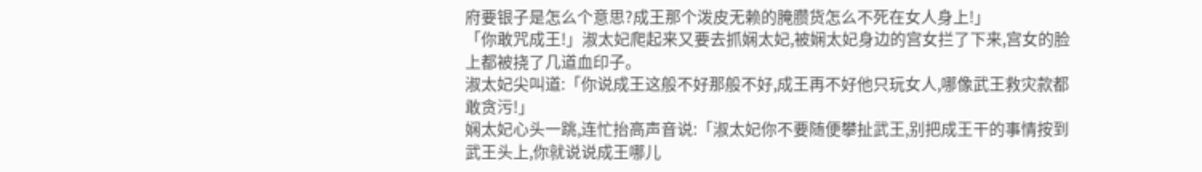府要银子是怎么个意思?成王那个泼皮无赖的腌臜货怎么不死在女人身上!」
「你敢咒成王!」淑太妃爬起来又要去抓娴太妃,被娴太妃身边的宫女拦了下来,宫女的脸上都被挠了几道血印子。
淑太妃尖叫道:「你说成王这般不好那般不好,成王再不好他只玩女人,哪像武王救灾款都敢贪污!」
娴太妃心头一跳,连忙抬高声音说:「淑太妃你不要随便攀扯武王,别把成王干的事情按到武王头上,你就说说成王哪儿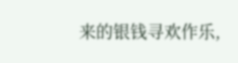来的银钱寻欢作乐,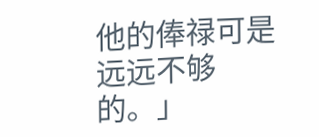他的俸禄可是远远不够的。」